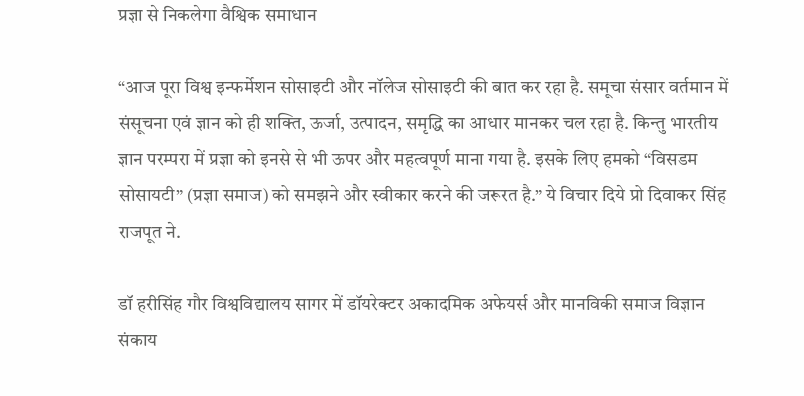प्रज्ञा से निकलेगा वैश्विक समाधान

“आज पूरा विश्व इन्फर्मेशन सोसाइटी और नॉलेज सोसाइटी की बात कर रहा है. समूचा संसार वर्तमान में संसूचना एवं ज्ञान को ही शक्ति, ऊर्जा, उत्पादन, समृद्धि का आधार मानकर चल रहा है. किन्तु भारतीय ज्ञान परम्परा में प्रज्ञा को इनसे से भी ऊपर और महत्वपूर्ण माना गया है. इसके लिए हमको “विसडम सोसायटी” (प्रज्ञा समाज) को समझने और स्वीकार करने की जरूरत है.” ये विचार दिये प्रो दिवाकर सिंह राजपूत ने.

डॉ हरीसिंह गौर विश्वविद्यालय सागर में डॉयरेक्टर अकादमिक अफेयर्स और मानविकी समाज विज्ञान संकाय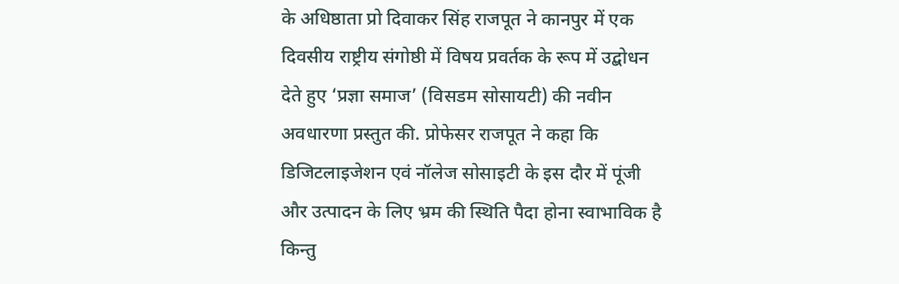के अधिष्ठाता प्रो दिवाकर सिंह राजपूत ने कानपुर में एक दिवसीय राष्ट्रीय संगोष्ठी में विषय प्रवर्तक के रूप में उद्बोधन देते हुए ‘प्रज्ञा समाज’ (विसडम सोसायटी) की नवीन अवधारणा प्रस्तुत की. प्रोफेसर राजपूत ने कहा कि डिजिटलाइजेशन एवं नॉलेज सोसाइटी के इस दौर में पूंजी और उत्पादन के लिए भ्रम की स्थिति पैदा होना स्वाभाविक है किन्तु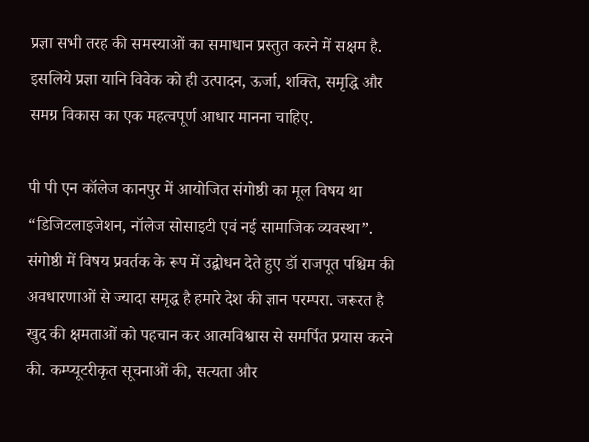प्रज्ञा सभी तरह की समस्याओं का समाधान प्रस्तुत करने में सक्षम है. इसलिये प्रज्ञा यानि विवेक को ही उत्पादन, ऊर्जा, शक्ति, समृद्धि और समग्र विकास का एक महत्वपूर्ण आधार मानना चाहिए.

पी पी एन कॉलेज कानपुर में आयोजित संगोष्ठी का मूल विषय था “डिजिटलाइजेशन, नॉलेज सोसाइटी एवं नई सामाजिक व्यवस्था”. संगोष्ठी में विषय प्रवर्तक के रूप में उद्बोधन देते हुए डॉ राजपूत पश्चिम की अवधारणाओं से ज्यादा समृद्ध है हमारे देश की ज्ञान परम्परा. जरूरत है खुद की क्षमताओं को पहचान कर आत्मविश्वास से समर्पित प्रयास करने की. कम्प्यूटरीकृत सूचनाओं की, सत्यता और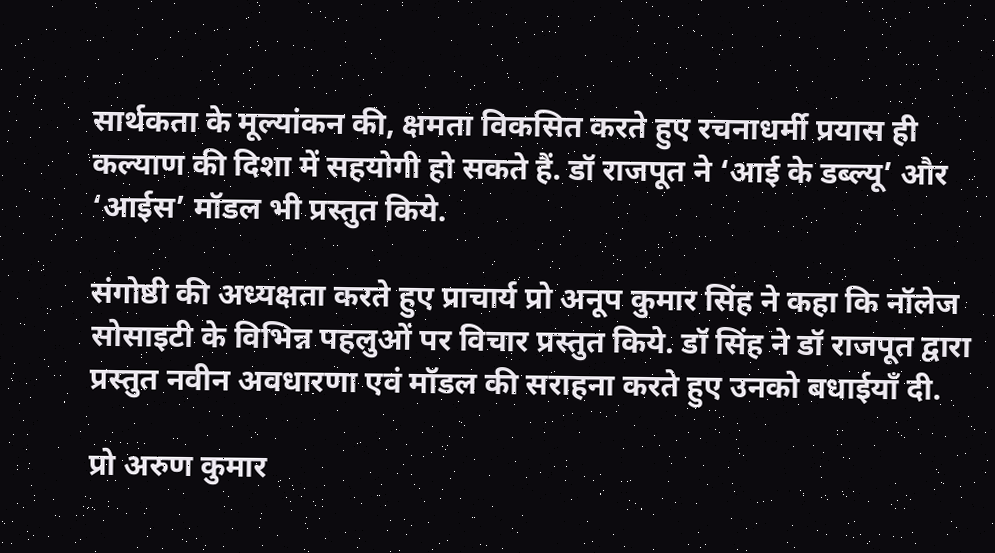सार्थकता के मूल्यांकन की, क्षमता विकसित करते हुए रचनाधर्मी प्रयास ही कल्याण की दिशा में सहयोगी हो सकते हैं. डॉ राजपूत ने ‘आई के डब्ल्यू’ और ‘आईस’ मॉडल भी प्रस्तुत किये.

संगोष्ठी की अध्यक्षता करते हुए प्राचार्य प्रो अनूप कुमार सिंह ने कहा कि नॉलेज सोसाइटी के विभिन्न पहलुओं पर विचार प्रस्तुत किये. डॉ सिंह ने डॉ राजपूत द्वारा प्रस्तुत नवीन अवधारणा एवं मॉडल की सराहना करते हुए उनको बधाईयाँ दी.

प्रो अरुण कुमार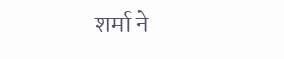शर्मा ने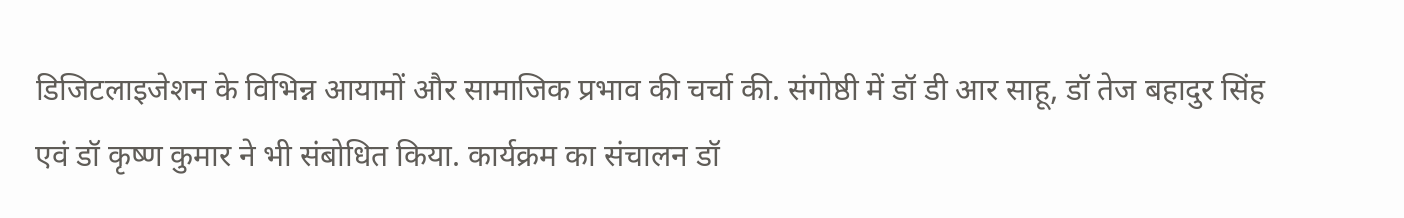डिजिटलाइजेशन के विभिन्न आयामों और सामाजिक प्रभाव की चर्चा की. संगोष्ठी में डॉ डी आर साहू, डॉ तेज बहादुर सिंह एवं डॉ कृष्ण कुमार ने भी संबोधित किया. कार्यक्रम का संचालन डॉ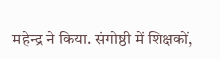महेन्द्र ने किया. संगोष्ठी में शिक्षकों,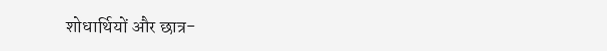शोधार्थियों और छात्र-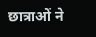छात्राओं ने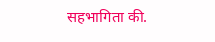सहभागिता की.